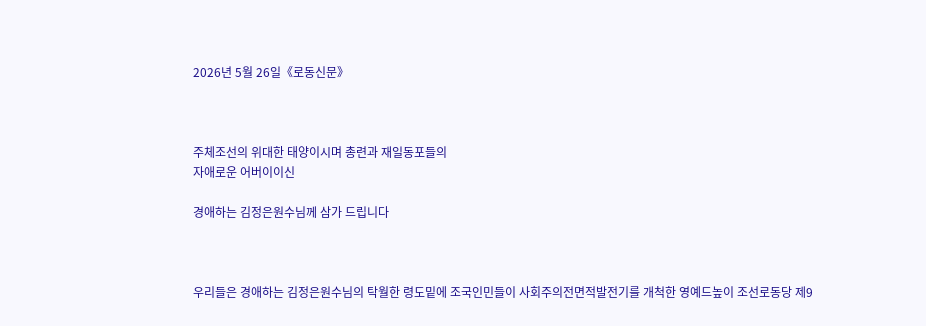2026년 5월 26일《로동신문》



주체조선의 위대한 태양이시며 총련과 재일동포들의
자애로운 어버이이신

경애하는 김정은원수님께 삼가 드립니다



우리들은 경애하는 김정은원수님의 탁월한 령도밑에 조국인민들이 사회주의전면적발전기를 개척한 영예드높이 조선로동당 제9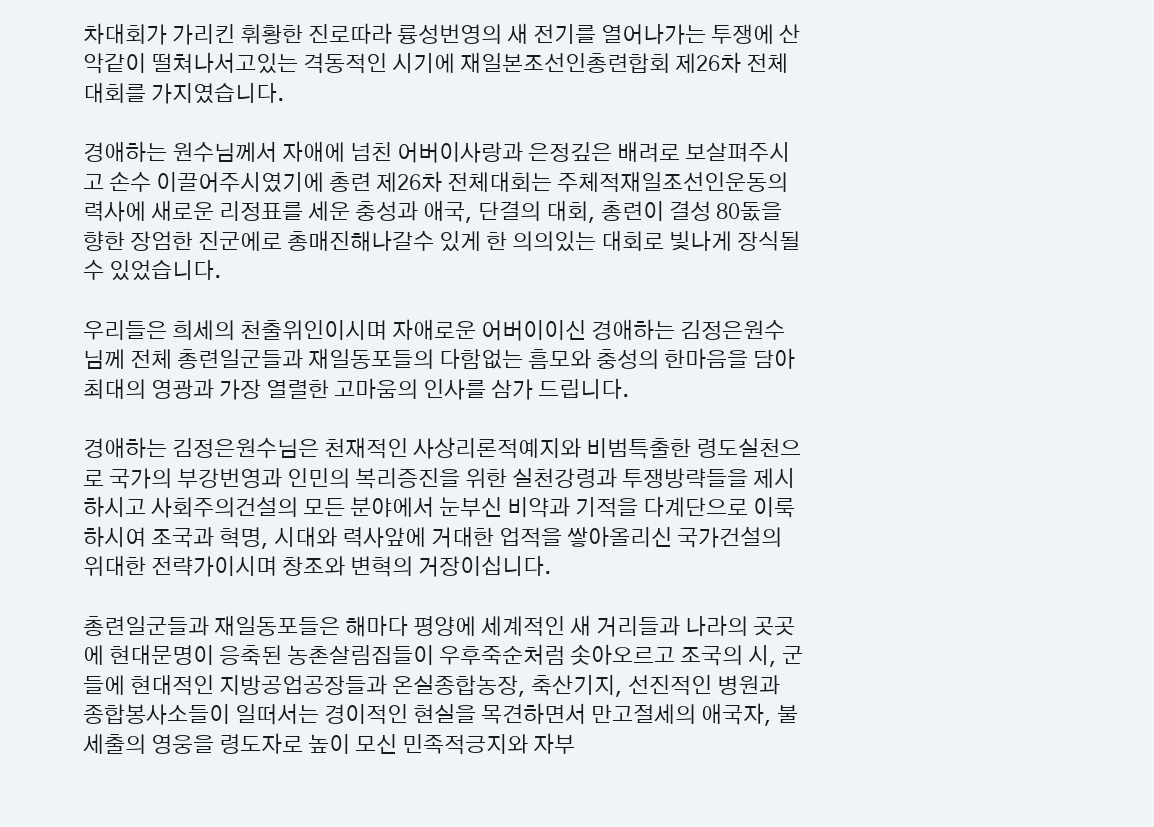차대회가 가리킨 휘황한 진로따라 륭성번영의 새 전기를 열어나가는 투쟁에 산악같이 떨쳐나서고있는 격동적인 시기에 재일본조선인총련합회 제26차 전체대회를 가지였습니다.

경애하는 원수님께서 자애에 넘친 어버이사랑과 은정깊은 배려로 보살펴주시고 손수 이끌어주시였기에 총련 제26차 전체대회는 주체적재일조선인운동의 력사에 새로운 리정표를 세운 충성과 애국, 단결의 대회, 총련이 결성 80돐을 향한 장엄한 진군에로 총매진해나갈수 있게 한 의의있는 대회로 빛나게 장식될수 있었습니다.

우리들은 희세의 천출위인이시며 자애로운 어버이이신 경애하는 김정은원수님께 전체 총련일군들과 재일동포들의 다함없는 흠모와 충성의 한마음을 담아 최대의 영광과 가장 열렬한 고마움의 인사를 삼가 드립니다.

경애하는 김정은원수님은 천재적인 사상리론적예지와 비범특출한 령도실천으로 국가의 부강번영과 인민의 복리증진을 위한 실천강령과 투쟁방략들을 제시하시고 사회주의건설의 모든 분야에서 눈부신 비약과 기적을 다계단으로 이룩하시여 조국과 혁명, 시대와 력사앞에 거대한 업적을 쌓아올리신 국가건설의 위대한 전략가이시며 창조와 변혁의 거장이십니다.

총련일군들과 재일동포들은 해마다 평양에 세계적인 새 거리들과 나라의 곳곳에 현대문명이 응축된 농촌살림집들이 우후죽순처럼 솟아오르고 조국의 시, 군들에 현대적인 지방공업공장들과 온실종합농장, 축산기지, 선진적인 병원과 종합봉사소들이 일떠서는 경이적인 현실을 목견하면서 만고절세의 애국자, 불세출의 영웅을 령도자로 높이 모신 민족적긍지와 자부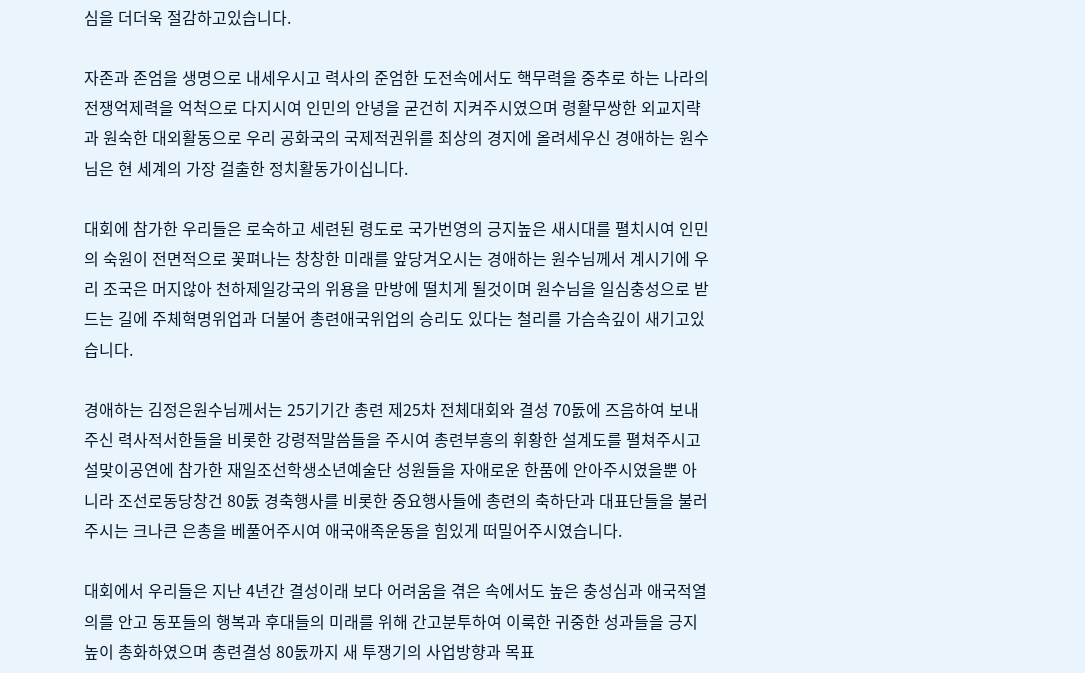심을 더더욱 절감하고있습니다.

자존과 존엄을 생명으로 내세우시고 력사의 준엄한 도전속에서도 핵무력을 중추로 하는 나라의 전쟁억제력을 억척으로 다지시여 인민의 안녕을 굳건히 지켜주시였으며 령활무쌍한 외교지략과 원숙한 대외활동으로 우리 공화국의 국제적권위를 최상의 경지에 올려세우신 경애하는 원수님은 현 세계의 가장 걸출한 정치활동가이십니다.

대회에 참가한 우리들은 로숙하고 세련된 령도로 국가번영의 긍지높은 새시대를 펼치시여 인민의 숙원이 전면적으로 꽃펴나는 창창한 미래를 앞당겨오시는 경애하는 원수님께서 계시기에 우리 조국은 머지않아 천하제일강국의 위용을 만방에 떨치게 될것이며 원수님을 일심충성으로 받드는 길에 주체혁명위업과 더불어 총련애국위업의 승리도 있다는 철리를 가슴속깊이 새기고있습니다.

경애하는 김정은원수님께서는 25기기간 총련 제25차 전체대회와 결성 70돐에 즈음하여 보내주신 력사적서한들을 비롯한 강령적말씀들을 주시여 총련부흥의 휘황한 설계도를 펼쳐주시고 설맞이공연에 참가한 재일조선학생소년예술단 성원들을 자애로운 한품에 안아주시였을뿐 아니라 조선로동당창건 80돐 경축행사를 비롯한 중요행사들에 총련의 축하단과 대표단들을 불러주시는 크나큰 은총을 베풀어주시여 애국애족운동을 힘있게 떠밀어주시였습니다.

대회에서 우리들은 지난 4년간 결성이래 보다 어려움을 겪은 속에서도 높은 충성심과 애국적열의를 안고 동포들의 행복과 후대들의 미래를 위해 간고분투하여 이룩한 귀중한 성과들을 긍지높이 총화하였으며 총련결성 80돐까지 새 투쟁기의 사업방향과 목표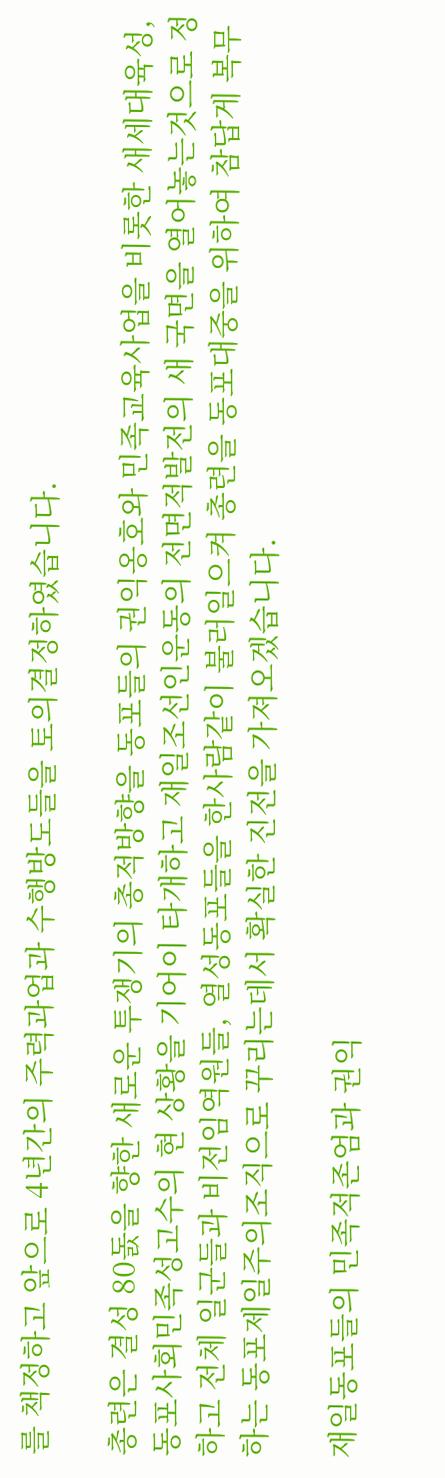를 책정하고 앞으로 4년간의 주력과업과 수행방도들을 토의결정하였습니다.

총련은 결성 80돐을 향한 새로운 투쟁기의 총적방향을 동포들의 권익옹호와 민족교육사업을 비롯한 새세대육성, 동포사회민족성고수의 현 상황을 기어이 타개하고 재일조선인운동의 전면적발전의 새 국면을 열어놓는것으로 정하고 전체 일군들과 비전임역원들, 열성동포들을 한사람같이 불러일으켜 총련을 동포대중을 위하여 참답게 복무하는 동포제일주의조직으로 꾸리는데서 확실한 진전을 가져오겠습니다.

재일동포들의 민족적존엄과 권익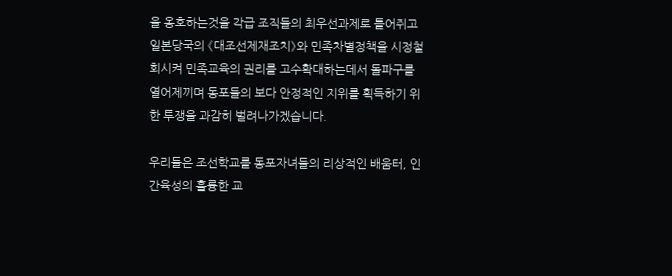을 옹호하는것을 각급 조직들의 최우선과제로 틀어쥐고 일본당국의 《대조선제재조치》와 민족차별정책을 시정철회시켜 민족교육의 권리를 고수확대하는데서 돌파구를 열어제끼며 동포들의 보다 안정적인 지위를 획득하기 위한 투쟁을 과감히 벌려나가겠습니다.

우리들은 조선학교를 동포자녀들의 리상적인 배움터, 인간육성의 훌륭한 교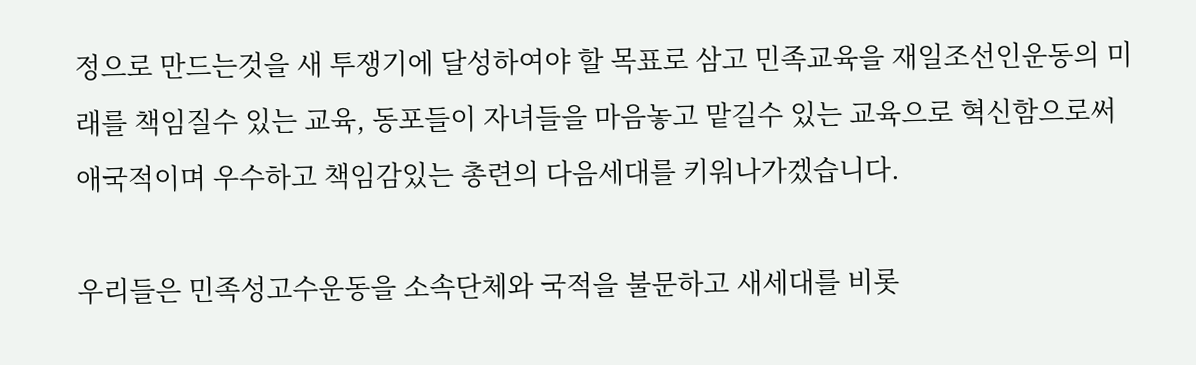정으로 만드는것을 새 투쟁기에 달성하여야 할 목표로 삼고 민족교육을 재일조선인운동의 미래를 책임질수 있는 교육, 동포들이 자녀들을 마음놓고 맡길수 있는 교육으로 혁신함으로써 애국적이며 우수하고 책임감있는 총련의 다음세대를 키워나가겠습니다.

우리들은 민족성고수운동을 소속단체와 국적을 불문하고 새세대를 비롯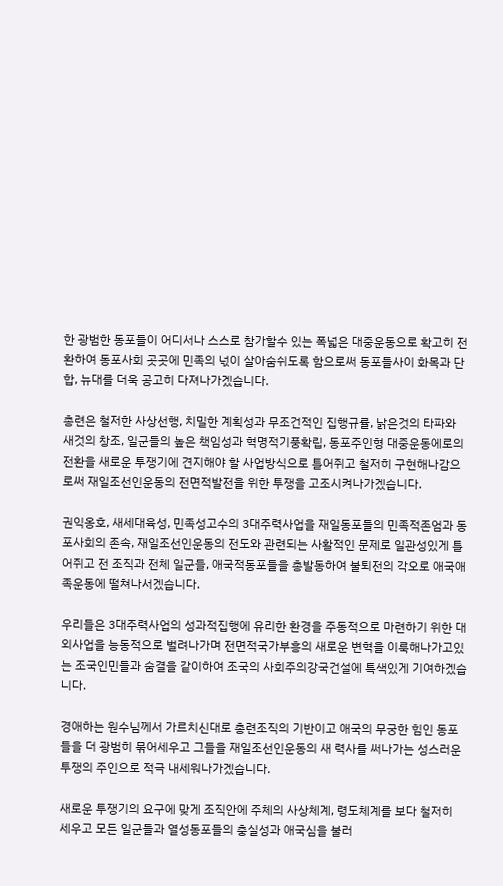한 광범한 동포들이 어디서나 스스로 참가할수 있는 폭넓은 대중운동으로 확고히 전환하여 동포사회 곳곳에 민족의 넋이 살아숨쉬도록 함으로써 동포들사이 화목과 단합, 뉴대를 더욱 공고히 다져나가겠습니다.

총련은 철저한 사상선행, 치밀한 계획성과 무조건적인 집행규률, 낡은것의 타파와 새것의 창조, 일군들의 높은 책임성과 혁명적기풍확립, 동포주인형 대중운동에로의 전환을 새로운 투쟁기에 견지해야 할 사업방식으로 틀어쥐고 철저히 구현해나감으로써 재일조선인운동의 전면적발전을 위한 투쟁을 고조시켜나가겠습니다.

권익옹호, 새세대육성, 민족성고수의 3대주력사업을 재일동포들의 민족적존엄과 동포사회의 존속, 재일조선인운동의 전도와 관련되는 사활적인 문제로 일관성있게 틀어쥐고 전 조직과 전체 일군들, 애국적동포들을 총발동하여 불퇴전의 각오로 애국애족운동에 떨쳐나서겠습니다.

우리들은 3대주력사업의 성과적집행에 유리한 환경을 주동적으로 마련하기 위한 대외사업을 능동적으로 벌려나가며 전면적국가부흥의 새로운 변혁을 이룩해나가고있는 조국인민들과 숨결을 같이하여 조국의 사회주의강국건설에 특색있게 기여하겠습니다.

경애하는 원수님께서 가르치신대로 총련조직의 기반이고 애국의 무궁한 힘인 동포들을 더 광범히 묶어세우고 그들을 재일조선인운동의 새 력사를 써나가는 성스러운 투쟁의 주인으로 적극 내세워나가겠습니다.

새로운 투쟁기의 요구에 맞게 조직안에 주체의 사상체계, 령도체계를 보다 철저히 세우고 모든 일군들과 열성동포들의 충실성과 애국심을 불러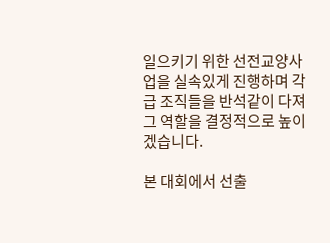일으키기 위한 선전교양사업을 실속있게 진행하며 각급 조직들을 반석같이 다져 그 역할을 결정적으로 높이겠습니다.

본 대회에서 선출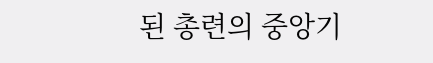된 총련의 중앙기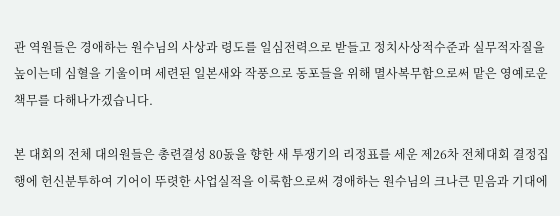관 역원들은 경애하는 원수님의 사상과 령도를 일심전력으로 받들고 정치사상적수준과 실무적자질을 높이는데 심혈을 기울이며 세련된 일본새와 작풍으로 동포들을 위해 멸사복무함으로써 맡은 영예로운 책무를 다해나가겠습니다.

본 대회의 전체 대의원들은 총련결성 80돐을 향한 새 투쟁기의 리정표를 세운 제26차 전체대회 결정집행에 헌신분투하여 기어이 뚜렷한 사업실적을 이룩함으로써 경애하는 원수님의 크나큰 믿음과 기대에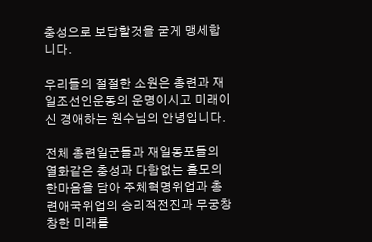충성으로 보답할것을 굳게 맹세합니다.

우리들의 절절한 소원은 총련과 재일조선인운동의 운명이시고 미래이신 경애하는 원수님의 안녕입니다.

전체 총련일군들과 재일동포들의 열화같은 충성과 다함없는 흠모의 한마음을 담아 주체혁명위업과 총련애국위업의 승리적전진과 무궁창창한 미래를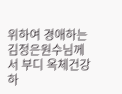위하여 경애하는 김정은원수님께서 부디 옥체건강하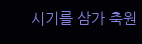시기를 삼가 축원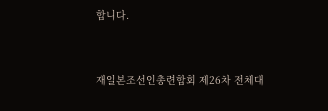합니다.


재일본조선인총련합회 제26차 전체대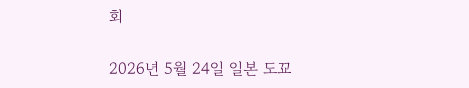회

2026년 5월 24일 일본 도꾜